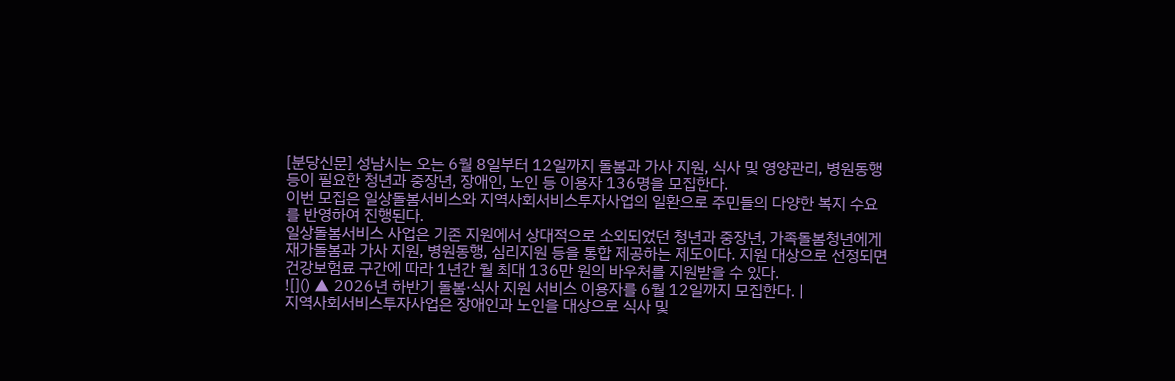[분당신문] 성남시는 오는 6월 8일부터 12일까지 돌봄과 가사 지원, 식사 및 영양관리, 병원동행 등이 필요한 청년과 중장년, 장애인, 노인 등 이용자 136명을 모집한다.
이번 모집은 일상돌봄서비스와 지역사회서비스투자사업의 일환으로 주민들의 다양한 복지 수요를 반영하여 진행된다.
일상돌봄서비스 사업은 기존 지원에서 상대적으로 소외되었던 청년과 중장년, 가족돌봄청년에게 재가돌봄과 가사 지원, 병원동행, 심리지원 등을 통합 제공하는 제도이다. 지원 대상으로 선정되면 건강보험료 구간에 따라 1년간 월 최대 136만 원의 바우처를 지원받을 수 있다.
![]() ▲ 2026년 하반기 돌봄·식사 지원 서비스 이용자를 6월 12일까지 모집한다. |
지역사회서비스투자사업은 장애인과 노인을 대상으로 식사 및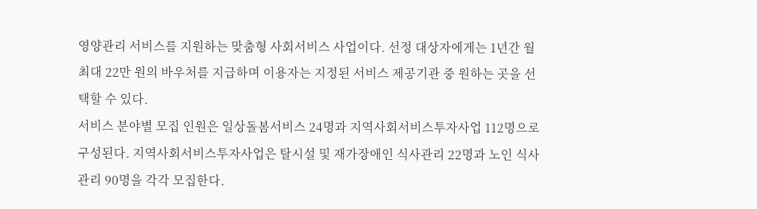영양관리 서비스를 지원하는 맞춤형 사회서비스 사업이다. 선정 대상자에게는 1년간 월 최대 22만 원의 바우처를 지급하며 이용자는 지정된 서비스 제공기관 중 원하는 곳을 선택할 수 있다.
서비스 분야별 모집 인원은 일상돌봄서비스 24명과 지역사회서비스투자사업 112명으로 구성된다. 지역사회서비스투자사업은 탈시설 및 재가장애인 식사관리 22명과 노인 식사관리 90명을 각각 모집한다.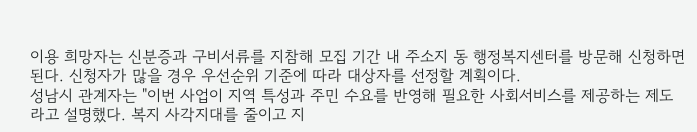이용 희망자는 신분증과 구비서류를 지참해 모집 기간 내 주소지 동 행정복지센터를 방문해 신청하면 된다. 신청자가 많을 경우 우선순위 기준에 따라 대상자를 선정할 계획이다.
성남시 관계자는 "이번 사업이 지역 특성과 주민 수요를 반영해 필요한 사회서비스를 제공하는 제도라고 설명했다. 복지 사각지대를 줄이고 지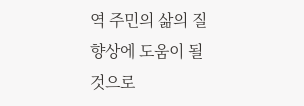역 주민의 삶의 질 향상에 도움이 될 것으로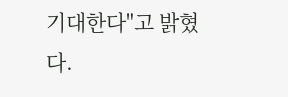기대한다"고 밝혔다.